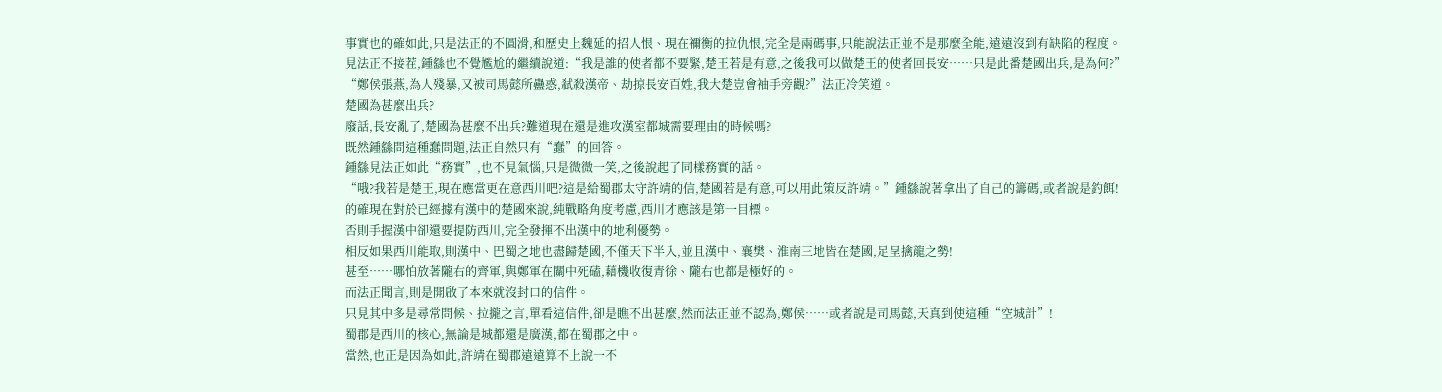事實也的確如此,只是法正的不圓滑,和歷史上魏延的招人恨、現在禰衡的拉仇恨,完全是兩碼事,只能說法正並不是那麼全能,遠遠沒到有缺陷的程度。
見法正不接茬,鍾繇也不覺尷尬的繼續說道:“我是誰的使者都不要緊,楚王若是有意,之後我可以做楚王的使者回長安……只是此番楚國出兵,是為何?”
“鄭侯張燕,為人殘暴,又被司馬懿所蠱惑,弒殺漢帝、劫掠長安百姓,我大楚豈會袖手旁觀?”法正冷笑道。
楚國為甚麼出兵?
廢話,長安亂了,楚國為甚麼不出兵?難道現在還是進攻漢室都城需要理由的時候嗎?
既然鍾繇問這種蠢問題,法正自然只有“蠢”的回答。
鍾繇見法正如此“務實”,也不見氣惱,只是微微一笑,之後說起了同樣務實的話。
“哦?我若是楚王,現在應當更在意西川吧?這是給蜀郡太守許靖的信,楚國若是有意,可以用此策反許靖。”鍾繇說著拿出了自己的籌碼,或者說是釣餌!
的確現在對於已經據有漢中的楚國來說,純戰略角度考慮,西川才應該是第一目標。
否則手握漢中卻還要提防西川,完全發揮不出漢中的地利優勢。
相反如果西川能取,則漢中、巴蜀之地也盡歸楚國,不僅天下半入,並且漢中、襄樊、淮南三地皆在楚國,足呈擒龍之勢!
甚至……哪怕放著隴右的齊軍,與鄭軍在關中死磕,藉機收復青徐、隴右也都是極好的。
而法正聞言,則是開啟了本來就沒封口的信件。
只見其中多是尋常問候、拉攏之言,單看這信件,卻是瞧不出甚麼,然而法正並不認為,鄭侯……或者說是司馬懿,天真到使這種“空城計”!
蜀郡是西川的核心,無論是城都還是廣漢,都在蜀郡之中。
當然,也正是因為如此,許靖在蜀郡遠遠算不上說一不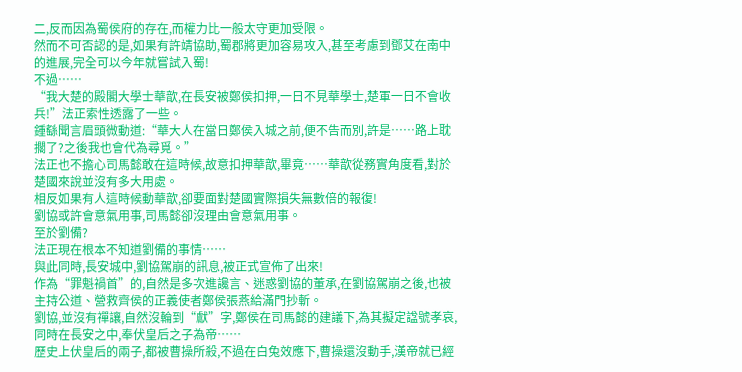二,反而因為蜀侯府的存在,而權力比一般太守更加受限。
然而不可否認的是,如果有許靖協助,蜀郡將更加容易攻入,甚至考慮到鄧艾在南中的進展,完全可以今年就嘗試入蜀!
不過……
“我大楚的殿閣大學士華歆,在長安被鄭侯扣押,一日不見華學士,楚軍一日不會收兵!”法正索性透露了一些。
鍾繇聞言眉頭微動道:“華大人在當日鄭侯入城之前,便不告而別,許是……路上耽擱了?之後我也會代為尋覓。”
法正也不擔心司馬懿敢在這時候,故意扣押華歆,畢竟……華歆從務實角度看,對於楚國來說並沒有多大用處。
相反如果有人這時候動華歆,卻要面對楚國實際損失無數倍的報復!
劉協或許會意氣用事,司馬懿卻沒理由會意氣用事。
至於劉備?
法正現在根本不知道劉備的事情……
與此同時,長安城中,劉協駕崩的訊息,被正式宣佈了出來!
作為“罪魁禍首”的,自然是多次進讒言、迷惑劉協的董承,在劉協駕崩之後,也被主持公道、營救齊侯的正義使者鄭侯張燕給滿門抄斬。
劉協,並沒有禪讓,自然沒輪到“獻”字,鄭侯在司馬懿的建議下,為其擬定諡號孝哀,同時在長安之中,奉伏皇后之子為帝……
歷史上伏皇后的兩子,都被曹操所殺,不過在白兔效應下,曹操還沒動手,漢帝就已經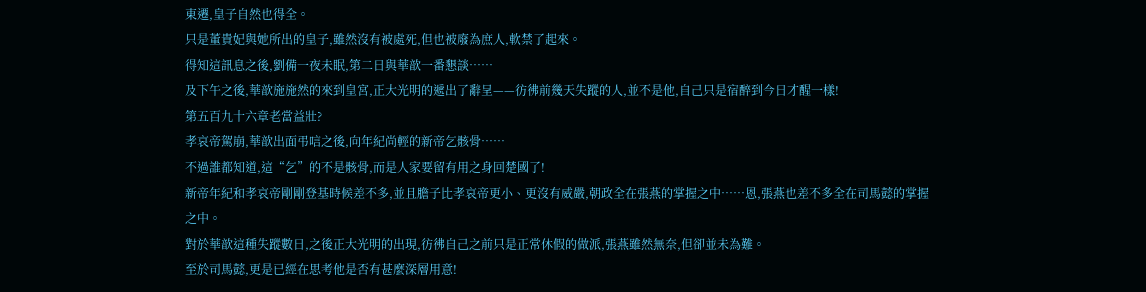東遷,皇子自然也得全。
只是董貴妃與她所出的皇子,雖然沒有被處死,但也被廢為庶人,軟禁了起來。
得知這訊息之後,劉備一夜未眠,第二日與華歆一番懇談……
及下午之後,華歆施施然的來到皇宮,正大光明的遞出了辭呈——彷彿前幾天失蹤的人,並不是他,自己只是宿醉到今日才醒一樣!
第五百九十六章老當益壯?
孝哀帝駕崩,華歆出面弔唁之後,向年紀尚輕的新帝乞骸骨……
不過誰都知道,這“乞”的不是骸骨,而是人家要留有用之身回楚國了!
新帝年紀和孝哀帝剛剛登基時候差不多,並且膽子比孝哀帝更小、更沒有威嚴,朝政全在張燕的掌握之中……恩,張燕也差不多全在司馬懿的掌握之中。
對於華歆這種失蹤數日,之後正大光明的出現,彷彿自己之前只是正常休假的做派,張燕雖然無奈,但卻並未為難。
至於司馬懿,更是已經在思考他是否有甚麼深層用意!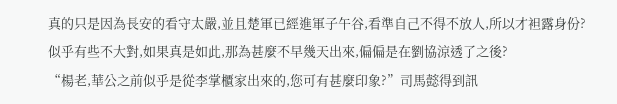真的只是因為長安的看守太嚴,並且楚軍已經進軍子午谷,看準自己不得不放人,所以才袒露身份?
似乎有些不大對,如果真是如此,那為甚麼不早幾天出來,偏偏是在劉協涼透了之後?
“楊老,華公之前似乎是從李掌櫃家出來的,您可有甚麼印象?”司馬懿得到訊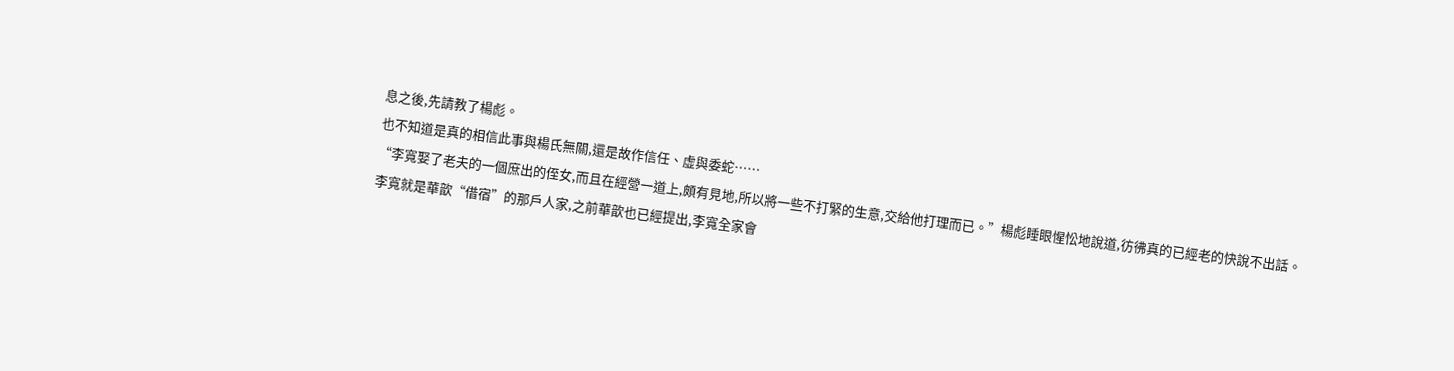息之後,先請教了楊彪。
也不知道是真的相信此事與楊氏無關,還是故作信任、虛與委蛇……
“李寬娶了老夫的一個庶出的侄女,而且在經營一道上,頗有見地,所以將一些不打緊的生意,交給他打理而已。”楊彪睡眼惺忪地說道,彷彿真的已經老的快說不出話。
李寬就是華歆“借宿”的那戶人家,之前華歆也已經提出,李寬全家會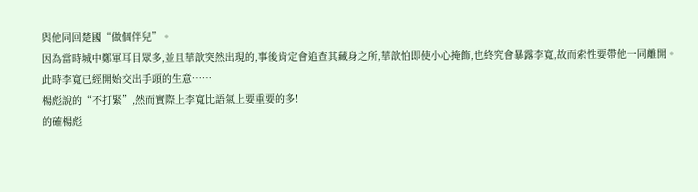與他同回楚國“做個伴兒”。
因為當時城中鄭軍耳目眾多,並且華歆突然出現的,事後肯定會追查其藏身之所,華歆怕即使小心掩飾,也終究會暴露李寬,故而索性要帶他一同離開。
此時李寬已經開始交出手頭的生意……
楊彪說的“不打緊”,然而實際上李寬比語氣上要重要的多!
的確楊彪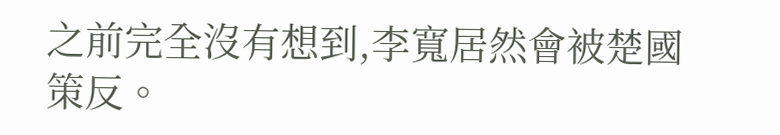之前完全沒有想到,李寬居然會被楚國策反。